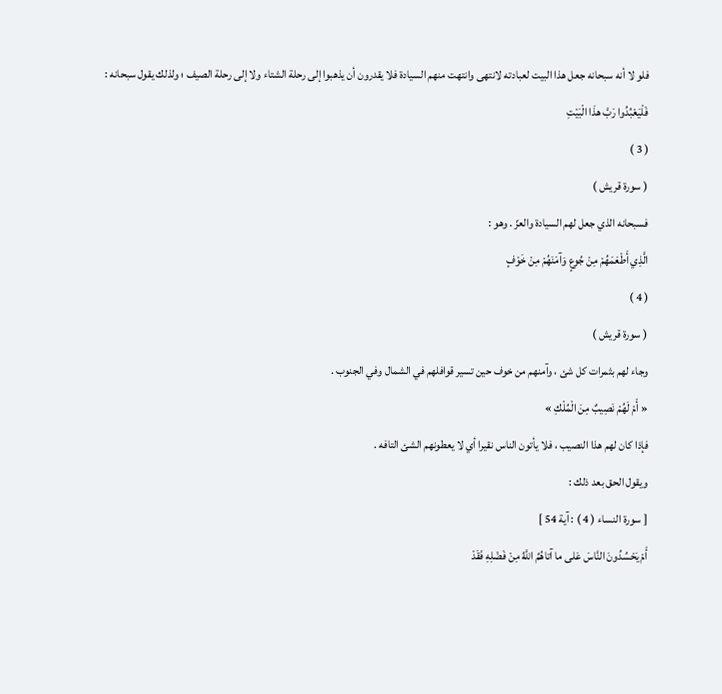فلو لا أنه سبحانه جعل هذا البيت لعبادته لانتهى وانتهت منهم السيادة فلا يقدرون أن يذهبوا إلى رحلة الشتاء ولا إلى رحلة الصيف ؛ ولذلك يقول سبحانه :
فَلْيَعْبُدُوا رَبَّ هذَا الْبَيْتِ
( 3 )
( سورة قريش )
فسبحانه الذي جعل لهم السيادة والعزّ . وهو :
الَّذِي أَطْعَمَهُمْ مِنْ جُوعٍ وَآمَنَهُمْ مِنْ خَوْفٍ
( 4 )
( سورة قريش )
وجاء لهم بثمرات كل شئ ، وآمنهم من خوف حين تسير قوافلهم في الشمال وفي الجنوب .
« أَمْ لَهُمْ نَصِيبٌ مِنَ الْمُلْكِ »
فإذا كان لهم هذا النصيب ، فلا يأتون الناس نقيرا أي لا يعطونهم الشئ التافه .
ويقول الحق بعد ذلك :
[ سورة النساء ( 4 ) : آية 54 ]
أَمْ يَحْسُدُونَ النَّاسَ عَلى ما آتاهُمُ اللَّهُ مِنْ فَضْلِهِ فَقَدْ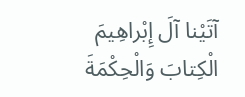آتَيْنا آلَ إِبْراهِيمَ الْكِتابَ وَالْحِكْمَةَ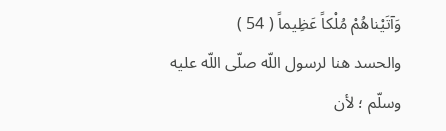وَآتَيْناهُمْ مُلْكاً عَظِيماً ( 54 )
والحسد هنا لرسول اللّه صلّى اللّه عليه وسلّم ؛ لأن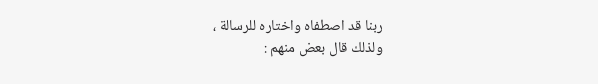ربنا قد اصطفاه واختاره للرسالة ،
ولذلك قال بعض منهم :